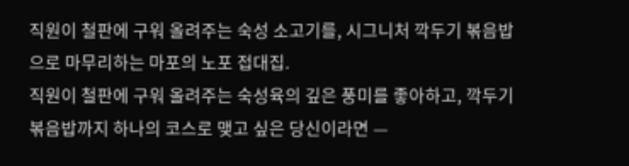직원이 철판에 구워 올려주는 숙성 소고기를, 시그니처 깍두기 볶음밥으로 마무리하는 마포의 노포 접대집.
직원이 철판에 구워 올려주는 숙성육의 깊은 풍미를 좋아하고, 깍두기 볶음밥까지 하나의 코스로 맺고 싶은 당신이라면 —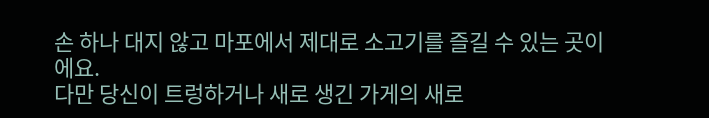손 하나 대지 않고 마포에서 제대로 소고기를 즐길 수 있는 곳이에요.
다만 당신이 트렁하거나 새로 생긴 가게의 새로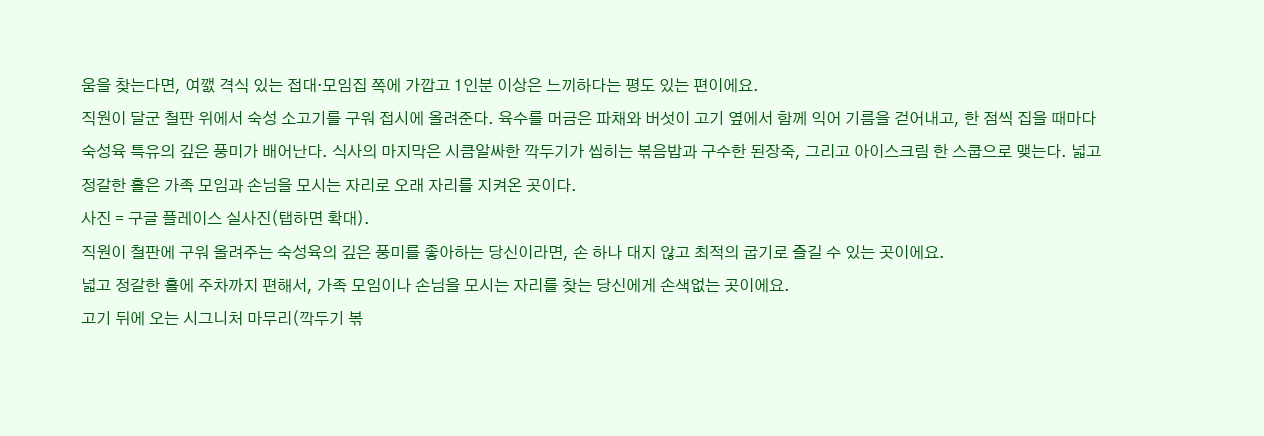움을 찾는다면, 여깴 격식 있는 접대·모임집 쪽에 가깝고 1인분 이상은 느끼하다는 평도 있는 편이에요.
직원이 달군 철판 위에서 숙성 소고기를 구워 접시에 올려준다. 육수를 머금은 파채와 버섯이 고기 옆에서 함께 익어 기름을 걷어내고, 한 점씩 집을 때마다 숙성육 특유의 깊은 풍미가 배어난다. 식사의 마지막은 시큼알싸한 깍두기가 씹히는 볶음밥과 구수한 된장죽, 그리고 아이스크림 한 스쿱으로 맺는다. 넓고 정갈한 홀은 가족 모임과 손님을 모시는 자리로 오래 자리를 지켜온 곳이다.
사진 = 구글 플레이스 실사진(탭하면 확대).
직원이 철판에 구워 올려주는 숙성육의 깊은 풍미를 좋아하는 당신이라면, 손 하나 대지 않고 최적의 굽기로 즐길 수 있는 곳이에요.
넓고 정갈한 홀에 주차까지 편해서, 가족 모임이나 손님을 모시는 자리를 찾는 당신에게 손색없는 곳이에요.
고기 뒤에 오는 시그니처 마무리(깍두기 볶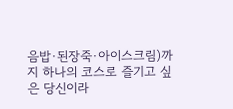음밥·된장죽·아이스크림)까지 하나의 코스로 즐기고 싶은 당신이라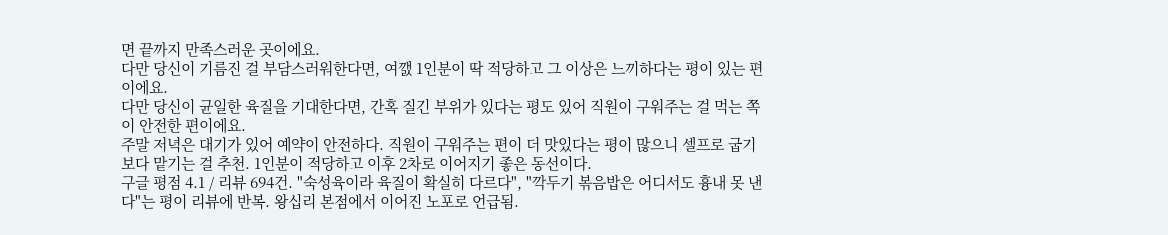면 끝까지 만족스러운 곳이에요.
다만 당신이 기름진 걸 부담스러워한다면, 여깴 1인분이 딱 적당하고 그 이상은 느끼하다는 평이 있는 편이에요.
다만 당신이 균일한 육질을 기대한다면, 간혹 질긴 부위가 있다는 평도 있어 직원이 구워주는 걸 먹는 쪽이 안전한 편이에요.
주말 저녁은 대기가 있어 예약이 안전하다. 직원이 구워주는 편이 더 맛있다는 평이 많으니 셀프로 굽기보다 맡기는 걸 추천. 1인분이 적당하고 이후 2차로 이어지기 좋은 동선이다.
구글 평점 4.1 / 리뷰 694건. "숙성육이라 육질이 확실히 다르다", "깍두기 볶음밥은 어디서도 흉내 못 낸다"는 평이 리뷰에 반복. 왕십리 본점에서 이어진 노포로 언급됨.